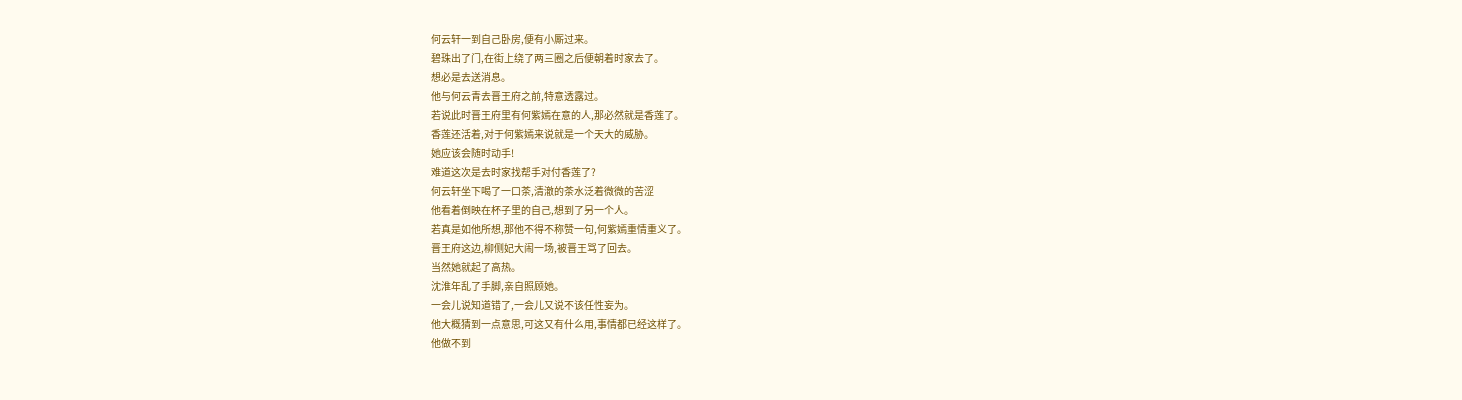何云轩一到自己卧房,便有小厮过来。
碧珠出了门,在街上绕了两三圈之后便朝着时家去了。
想必是去送消息。
他与何云青去晋王府之前,特意透露过。
若说此时晋王府里有何紫嫣在意的人,那必然就是香莲了。
香莲还活着,对于何紫嫣来说就是一个天大的威胁。
她应该会随时动手!
难道这次是去时家找帮手对付香莲了?
何云轩坐下喝了一口茶,清澈的茶水泛着微微的苦涩
他看着倒映在杯子里的自己,想到了另一个人。
若真是如他所想,那他不得不称赞一句,何紫嫣重情重义了。
晋王府这边,柳侧妃大闹一场,被晋王骂了回去。
当然她就起了高热。
沈淮年乱了手脚,亲自照顾她。
一会儿说知道错了,一会儿又说不该任性妄为。
他大概猜到一点意思,可这又有什么用,事情都已经这样了。
他做不到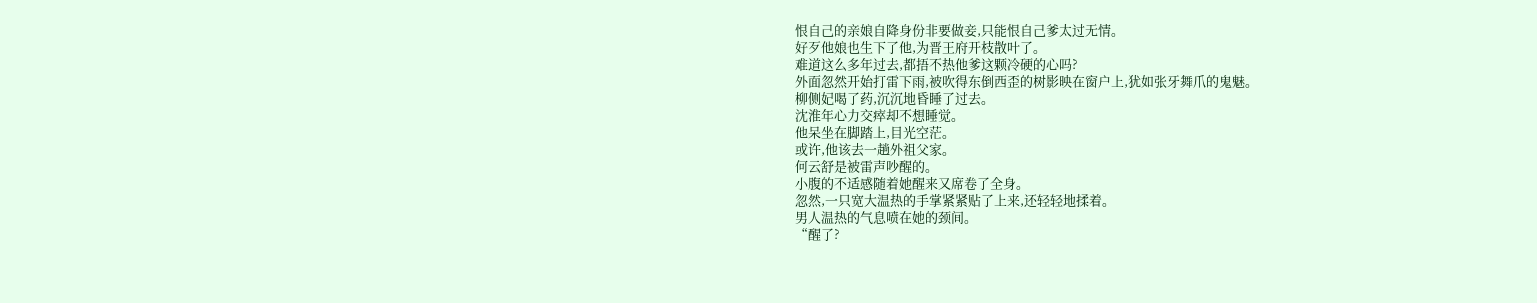恨自己的亲娘自降身份非要做妾,只能恨自己爹太过无情。
好歹他娘也生下了他,为晋王府开枝散叶了。
难道这么多年过去,都捂不热他爹这颗冷硬的心吗?
外面忽然开始打雷下雨,被吹得东倒西歪的树影映在窗户上,犹如张牙舞爪的鬼魅。
柳侧妃喝了药,沉沉地昏睡了过去。
沈淮年心力交瘁却不想睡觉。
他呆坐在脚踏上,目光空茫。
或许,他该去一趟外祖父家。
何云舒是被雷声吵醒的。
小腹的不适感随着她醒来又席卷了全身。
忽然,一只宽大温热的手掌紧紧贴了上来,还轻轻地揉着。
男人温热的气息喷在她的颈间。
“醒了?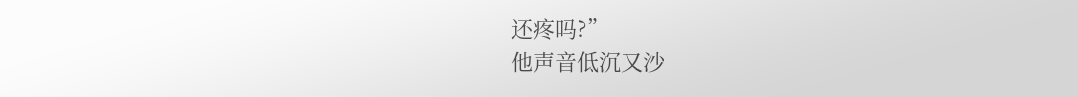还疼吗?”
他声音低沉又沙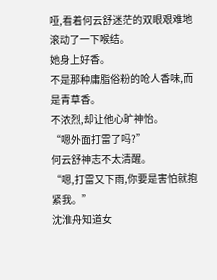哑,看着何云舒迷茫的双眼艰难地滚动了一下喉结。
她身上好香。
不是那种庸脂俗粉的呛人香味,而是青草香。
不浓烈,却让他心旷神怡。
“嗯外面打雷了吗?”
何云舒神志不太清醒。
“嗯,打雷又下雨,你要是害怕就抱紧我。”
沈淮舟知道女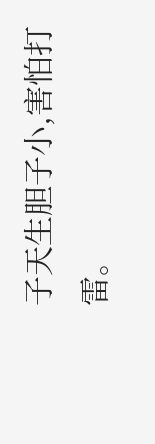子天生胆子小,害怕打雷。